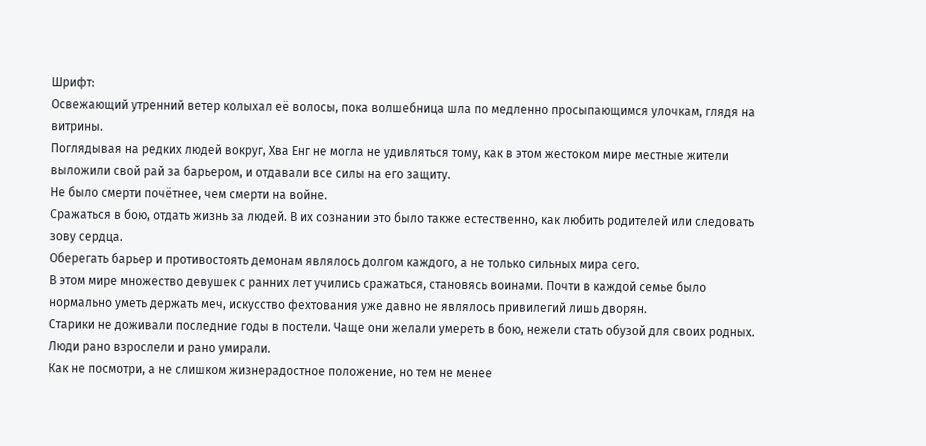Шрифт:
Освежающий утренний ветер колыхал её волосы, пока волшебница шла по медленно просыпающимся улочкам, глядя на витрины.
Поглядывая на редких людей вокруг, Хва Енг не могла не удивляться тому, как в этом жестоком мире местные жители выложили свой рай за барьером, и отдавали все силы на его защиту.
Не было смерти почётнее, чем смерти на войне.
Сражаться в бою, отдать жизнь за людей. В их сознании это было также естественно, как любить родителей или следовать зову сердца.
Оберегать барьер и противостоять демонам являлось долгом каждого, а не только сильных мира сего.
В этом мире множество девушек с ранних лет учились сражаться, становясь воинами. Почти в каждой семье было нормально уметь держать меч, искусство фехтования уже давно не являлось привилегий лишь дворян.
Старики не доживали последние годы в постели. Чаще они желали умереть в бою, нежели стать обузой для своих родных.
Люди рано взрослели и рано умирали.
Как не посмотри, а не слишком жизнерадостное положение, но тем не менее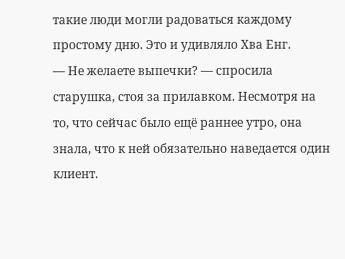такие люди могли радоваться каждому простому дню. Это и удивляло Хва Енг.
— Не желаете выпечки? — спросила старушка, стоя за прилавком. Несмотря на то, что сейчас было ещё раннее утро, она знала, что к ней обязательно наведается один клиент.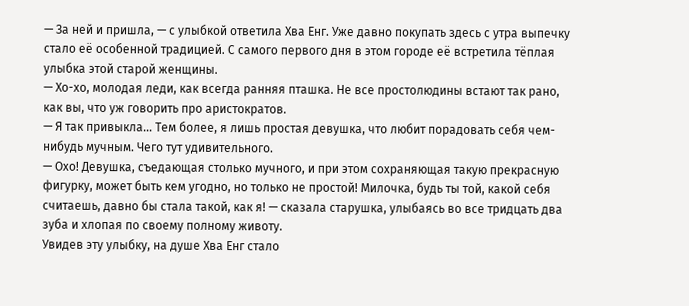— За ней и пришла, — с улыбкой ответила Хва Енг. Уже давно покупать здесь с утра выпечку стало её особенной традицией. С самого первого дня в этом городе её встретила тёплая улыбка этой старой женщины.
— Хо-хо, молодая леди, как всегда ранняя пташка. Не все простолюдины встают так рано, как вы, что уж говорить про аристократов.
— Я так привыкла… Тем более, я лишь простая девушка, что любит порадовать себя чем-нибудь мучным. Чего тут удивительного.
— Охо! Девушка, съедающая столько мучного, и при этом сохраняющая такую прекрасную фигурку, может быть кем угодно, но только не простой! Милочка, будь ты той, какой себя считаешь, давно бы стала такой, как я! — сказала старушка, улыбаясь во все тридцать два зуба и хлопая по своему полному животу.
Увидев эту улыбку, на душе Хва Енг стало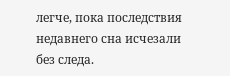легче, пока последствия недавнего сна исчезали без следа.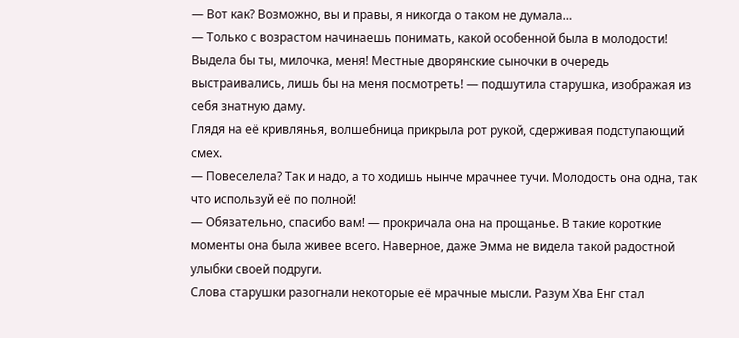— Вот как? Возможно, вы и правы, я никогда о таком не думала…
— Только с возрастом начинаешь понимать, какой особенной была в молодости! Выдела бы ты, милочка, меня! Местные дворянские сыночки в очередь выстраивались, лишь бы на меня посмотреть! — подшутила старушка, изображая из себя знатную даму.
Глядя на её кривлянья, волшебница прикрыла рот рукой, сдерживая подступающий смех.
— Повеселела? Так и надо, а то ходишь нынче мрачнее тучи. Молодость она одна, так что используй её по полной!
— Обязательно, спасибо вам! — прокричала она на прощанье. В такие короткие моменты она была живее всего. Наверное, даже Эмма не видела такой радостной улыбки своей подруги.
Слова старушки разогнали некоторые её мрачные мысли. Разум Хва Енг стал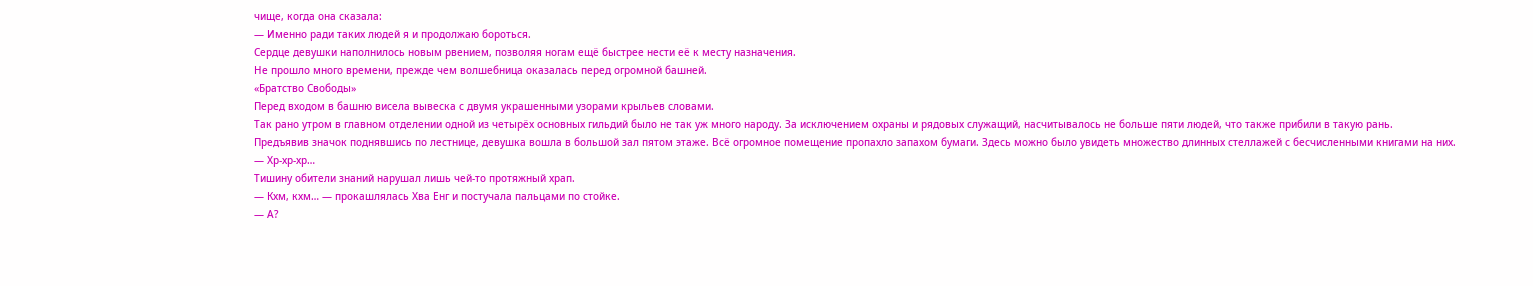чище, когда она сказала:
— Именно ради таких людей я и продолжаю бороться.
Сердце девушки наполнилось новым рвением, позволяя ногам ещё быстрее нести её к месту назначения.
Не прошло много времени, прежде чем волшебница оказалась перед огромной башней.
«Братство Свободы»
Перед входом в башню висела вывеска с двумя украшенными узорами крыльев словами.
Так рано утром в главном отделении одной из четырёх основных гильдий было не так уж много народу. За исключением охраны и рядовых служащий, насчитывалось не больше пяти людей, что также прибили в такую рань.
Предъявив значок поднявшись по лестнице, девушка вошла в большой зал пятом этаже. Всё огромное помещение пропахло запахом бумаги. Здесь можно было увидеть множество длинных стеллажей с бесчисленными книгами на них.
— Хр-хр-хр…
Тишину обители знаний нарушал лишь чей-то протяжный храп.
— Кхм, кхм… — прокашлялась Хва Енг и постучала пальцами по стойке.
— А?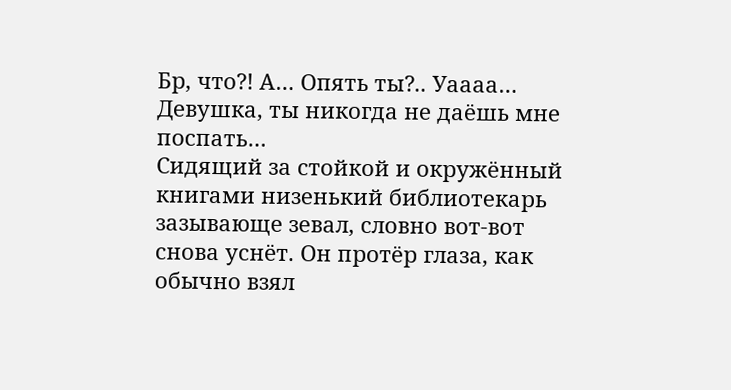Бр, что?! А… Опять ты?.. Уаааа… Девушка, ты никогда не даёшь мне поспать…
Сидящий за стойкой и окружённый книгами низенький библиотекарь зазывающе зевал, словно вот-вот снова уснёт. Он протёр глаза, как обычно взял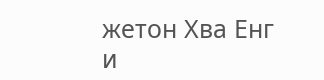жетон Хва Енг и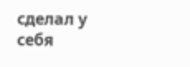сделал у себя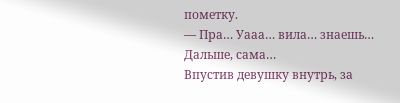пометку.
— Пра… Уааа… вила… знаешь… Дальше, сама…
Впустив девушку внутрь, за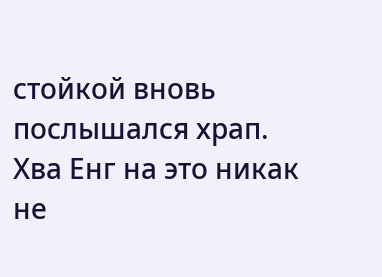стойкой вновь послышался храп. Хва Енг на это никак не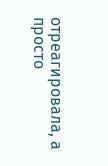отреагировала, а просто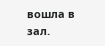вошла в зал.